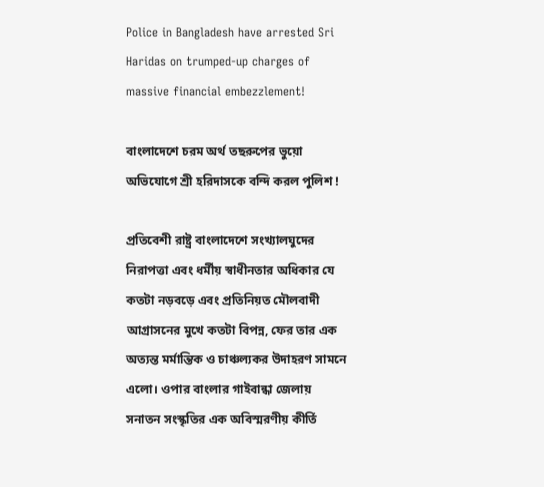Police in Bangladesh have arrested Sri Haridas on trumped-up charges of massive financial embezzlement!

বাংলাদেশে চরম অর্থ তছরুপের ভুয়ো অভিযোগে শ্রী হরিদাসকে বন্দি করল পুলিশ !

প্রতিবেশী রাষ্ট্র বাংলাদেশে সংখ্যালঘুদের নিরাপত্তা এবং ধর্মীয় স্বাধীনতার অধিকার যে কতটা নড়বড়ে এবং প্রতিনিয়ত মৌলবাদী আগ্রাসনের মুখে কতটা বিপন্ন, ফের তার এক অত্যন্ত মর্মান্তিক ও চাঞ্চল্যকর উদাহরণ সামনে এলো। ওপার বাংলার গাইবান্ধা জেলায় সনাতন সংস্কৃতির এক অবিস্মরণীয় কীর্তি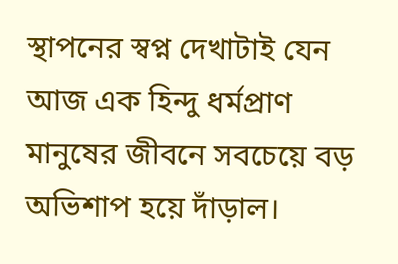স্থাপনের স্বপ্ন দেখাটাই যেন আজ এক হিন্দু ধর্মপ্রাণ মানুষের জীবনে সবচেয়ে বড় অভিশাপ হয়ে দাঁড়াল।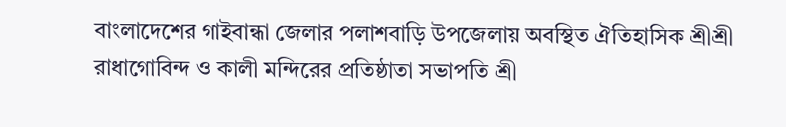বাংলাদেশের গাইবান্ধা জেলার পলাশবাড়ি উপজেলায় অবস্থিত ঐতিহাসিক শ্রীশ্রী রাধাগোবিন্দ ও কালী মন্দিরের প্রতিষ্ঠাতা সভাপতি শ্রী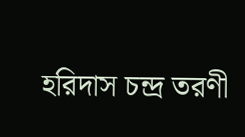হরিদাস চন্দ্র তরণী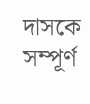দাসকে সম্পূর্ণ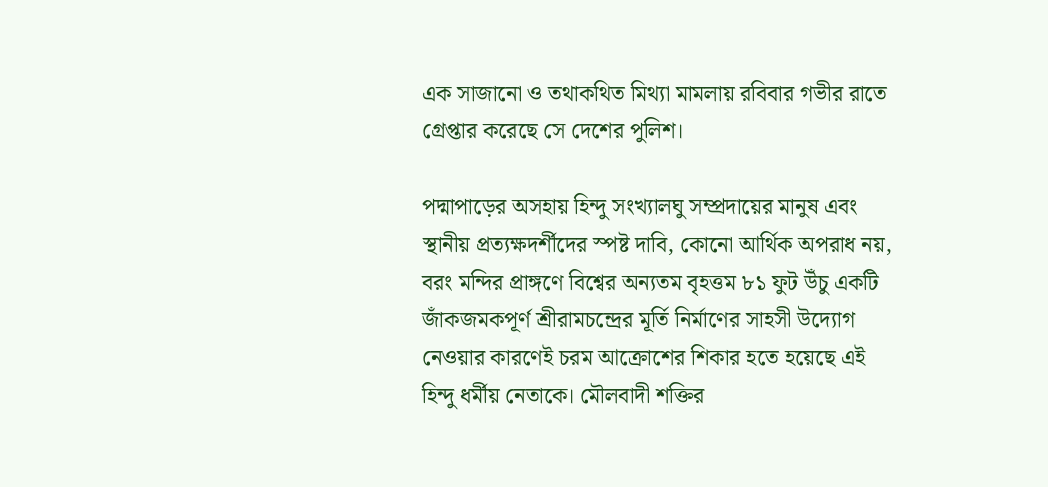এক সাজানো ও তথাকথিত মিথ্যা মামলায় রবিবার গভীর রাতে গ্রেপ্তার করেছে সে দেশের পুলিশ।

পদ্মাপাড়ের অসহায় হিন্দু সংখ্যালঘু সম্প্রদায়ের মানুষ এবং স্থানীয় প্রত্যক্ষদর্শীদের স্পষ্ট দাবি, কোনো আর্থিক অপরাধ নয়, বরং মন্দির প্রাঙ্গণে বিশ্বের অন্যতম বৃহত্তম ৮১ ফুট উঁচু একটি জাঁকজমকপূর্ণ শ্রীরামচন্দ্রের মূর্তি নির্মাণের সাহসী উদ্যোগ নেওয়ার কারণেই চরম আক্রোশের শিকার হতে হয়েছে এই হিন্দু ধর্মীয় নেতাকে। মৌলবাদী শক্তির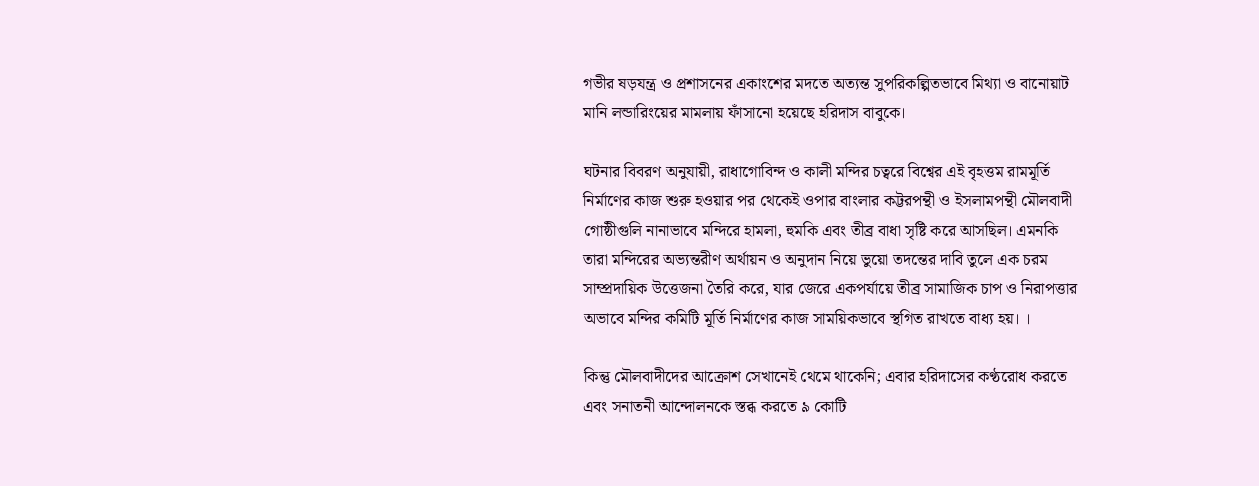গভীর ষড়যন্ত্র ও প্রশাসনের একাংশের মদতে অত্যন্ত সুপরিকল্পিতভাবে মিথ্যা ও বানোয়াট মানি লন্ডারিংয়ের মামলায় ফাঁসানো হয়েছে হরিদাস বাবুকে।

ঘটনার বিবরণ অনুযায়ী, রাধাগোবিন্দ ও কালী মন্দির চত্বরে বিশ্বের এই বৃহত্তম রামমূর্তি নির্মাণের কাজ শুরু হওয়ার পর থেকেই ওপার বাংলার কট্টরপন্থী ও ইসলামপন্থী মৌলবাদী গোষ্ঠীগুলি নানাভাবে মন্দিরে হামলা, হুমকি এবং তীব্র বাধা সৃষ্টি করে আসছিল। এমনকি তারা মন্দিরের অভ্যন্তরীণ অর্থায়ন ও অনুদান নিয়ে ভুয়ো তদন্তের দাবি তুলে এক চরম সাম্প্রদায়িক উত্তেজনা তৈরি করে, যার জেরে একপর্যায়ে তীব্র সামাজিক চাপ ও নিরাপত্তার অভাবে মন্দির কমিটি মূর্তি নির্মাণের কাজ সাময়িকভাবে স্থগিত রাখতে বাধ্য হয়। ।

কিন্তু মৌলবাদীদের আক্রোশ সেখানেই থেমে থাকেনি; এবার হরিদাসের কণ্ঠরোধ করতে এবং সনাতনী আন্দোলনকে স্তব্ধ করতে ৯ কোটি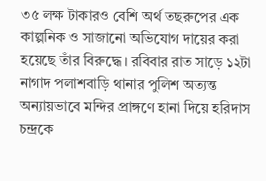৩৫ লক্ষ টাকারও বেশি অর্থ তছরুপের এক কাল্পনিক ও সাজানো অভিযোগ দায়ের করা হয়েছে তাঁর বিরুদ্ধে। রবিবার রাত সাড়ে ১২টা নাগাদ পলাশবাড়ি থানার পুলিশ অত্যন্ত অন্যায়ভাবে মন্দির প্রাঙ্গণে হানা দিয়ে হরিদাস চন্দ্রকে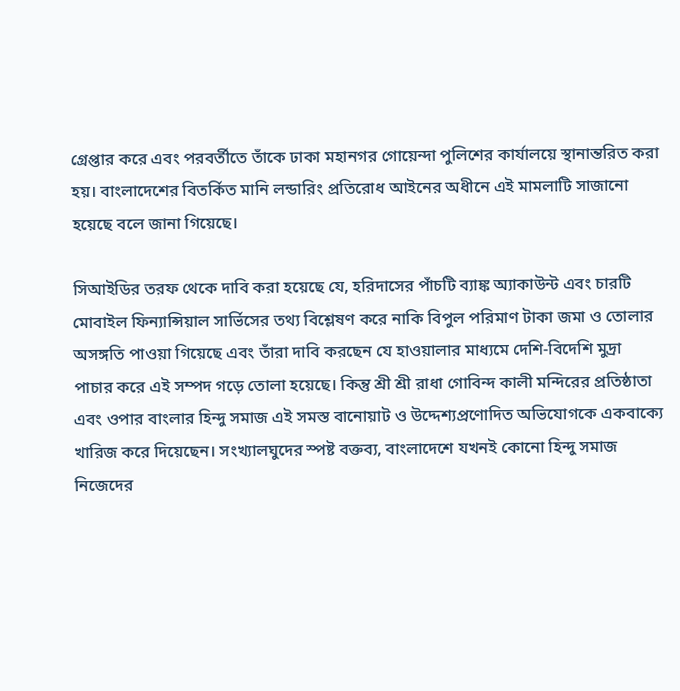গ্রেপ্তার করে এবং পরবর্তীতে তাঁকে ঢাকা মহানগর গোয়েন্দা পুলিশের কার্যালয়ে স্থানান্তরিত করা হয়। বাংলাদেশের বিতর্কিত মানি লন্ডারিং প্রতিরোধ আইনের অধীনে এই মামলাটি সাজানো হয়েছে বলে জানা গিয়েছে।

সিআইডির তরফ থেকে দাবি করা হয়েছে যে, হরিদাসের পাঁচটি ব্যাঙ্ক অ্যাকাউন্ট এবং চারটি মোবাইল ফিন্যান্সিয়াল সার্ভিসের তথ্য বিশ্লেষণ করে নাকি বিপুল পরিমাণ টাকা জমা ও তোলার অসঙ্গতি পাওয়া গিয়েছে এবং তাঁরা দাবি করছেন যে হাওয়ালার মাধ্যমে দেশি-বিদেশি মুদ্রা পাচার করে এই সম্পদ গড়ে তোলা হয়েছে। কিন্তু শ্রী শ্রী রাধা গোবিন্দ কালী মন্দিরের প্রতিষ্ঠাতা এবং ওপার বাংলার হিন্দু সমাজ এই সমস্ত বানোয়াট ও উদ্দেশ্যপ্রণোদিত অভিযোগকে একবাক্যে খারিজ করে দিয়েছেন। সংখ্যালঘুদের স্পষ্ট বক্তব্য, বাংলাদেশে যখনই কোনো হিন্দু সমাজ নিজেদের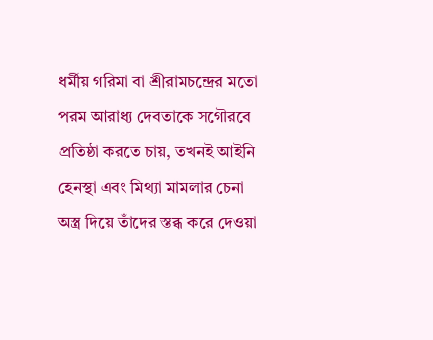ধর্মীয় গরিমা বা শ্রীরামচন্দ্রের মতো পরম আরাধ্য দেবতাকে সগৌরবে প্রতিষ্ঠা করতে চায়, তখনই আইনি হেনস্থা এবং মিথ্যা মামলার চেনা অস্ত্র দিয়ে তাঁদের স্তব্ধ করে দেওয়া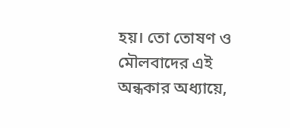হয়। তো তোষণ ও মৌলবাদের এই অন্ধকার অধ্যায়ে,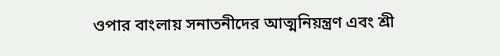ওপার বাংলায় সনাতনীদের আত্মনিয়ন্ত্রণ এবং শ্রী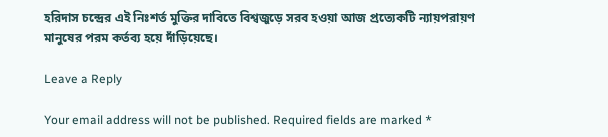হরিদাস চন্দ্রের এই নিঃশর্ত মুক্তির দাবিতে বিশ্বজুড়ে সরব হওয়া আজ প্রত্যেকটি ন্যায়পরায়ণ মানুষের পরম কর্তব্য হয়ে দাঁড়িয়েছে।

Leave a Reply

Your email address will not be published. Required fields are marked *